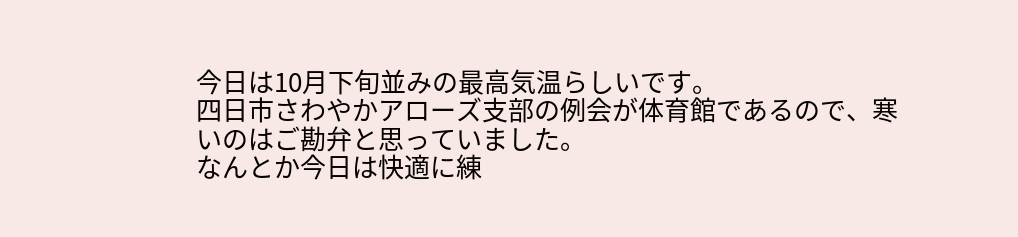今日は10月下旬並みの最高気温らしいです。
四日市さわやかアローズ支部の例会が体育館であるので、寒いのはご勘弁と思っていました。
なんとか今日は快適に練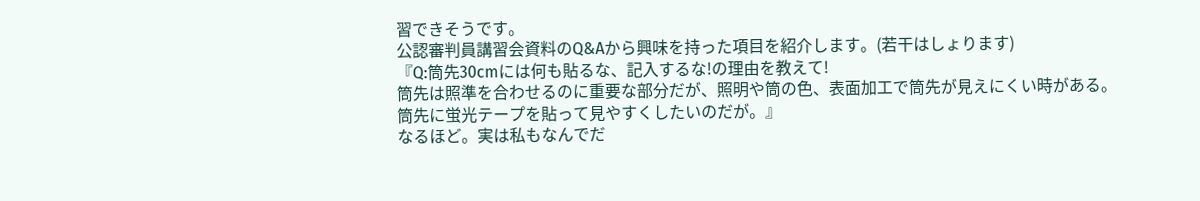習できそうです。
公認審判員講習会資料のQ&Aから興味を持った項目を紹介します。(若干はしょります)
『Q:筒先30cmには何も貼るな、記入するな!の理由を教えて!
筒先は照準を合わせるのに重要な部分だが、照明や筒の色、表面加工で筒先が見えにくい時がある。筒先に蛍光テープを貼って見やすくしたいのだが。』
なるほど。実は私もなんでだ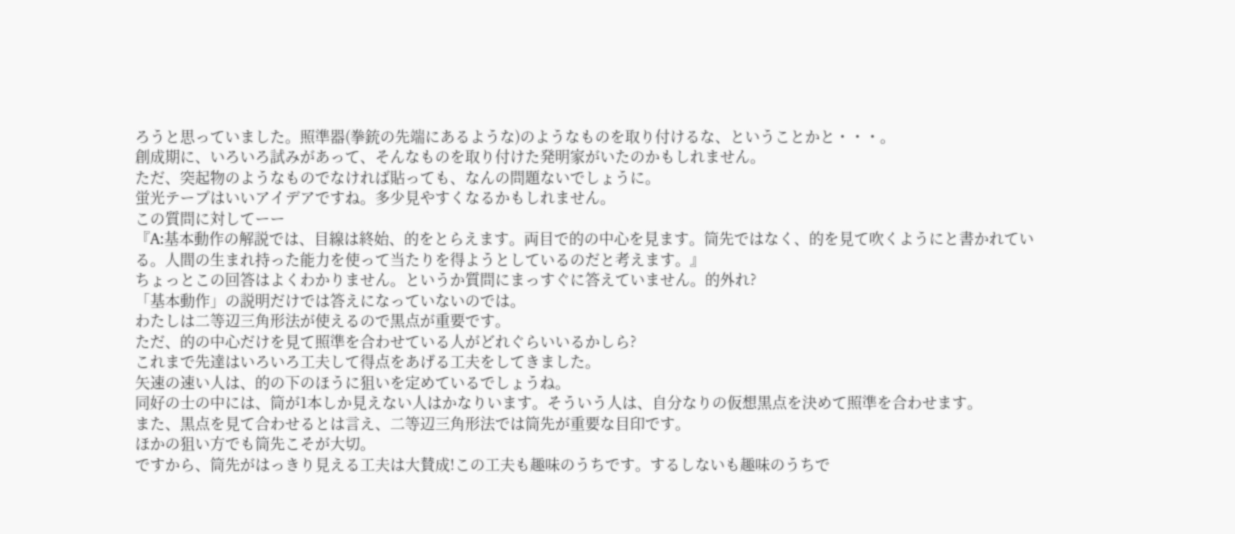ろうと思っていました。照準器(拳銃の先端にあるような)のようなものを取り付けるな、ということかと・・・。
創成期に、いろいろ試みがあって、そんなものを取り付けた発明家がいたのかもしれません。
ただ、突起物のようなものでなければ貼っても、なんの問題ないでしょうに。
蛍光テープはいいアイデアですね。多少見やすくなるかもしれません。
この質問に対してーー
『A:基本動作の解説では、目線は終始、的をとらえます。両目で的の中心を見ます。筒先ではなく、的を見て吹くようにと書かれている。人間の生まれ持った能力を使って当たりを得ようとしているのだと考えます。』
ちょっとこの回答はよくわかりません。というか質問にまっすぐに答えていません。的外れ?
「基本動作」の説明だけでは答えになっていないのでは。
わたしは二等辺三角形法が使えるので黒点が重要です。
ただ、的の中心だけを見て照準を合わせている人がどれぐらいいるかしら?
これまで先達はいろいろ工夫して得点をあげる工夫をしてきました。
矢速の速い人は、的の下のほうに狙いを定めているでしょうね。
同好の士の中には、筒が1本しか見えない人はかなりいます。そういう人は、自分なりの仮想黒点を決めて照準を合わせます。
また、黒点を見て合わせるとは言え、二等辺三角形法では筒先が重要な目印です。
ほかの狙い方でも筒先こそが大切。
ですから、筒先がはっきり見える工夫は大賛成!この工夫も趣味のうちです。するしないも趣味のうちで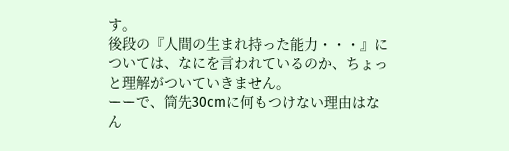す。
後段の『人間の生まれ持った能力・・・』については、なにを言われているのか、ちょっと理解がついていきません。
ーーで、筒先30cmに何もつけない理由はなん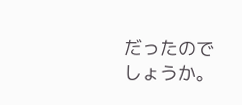だったのでしょうか。